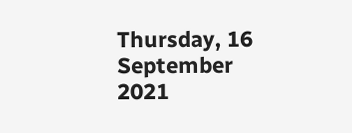Thursday, 16 September 2021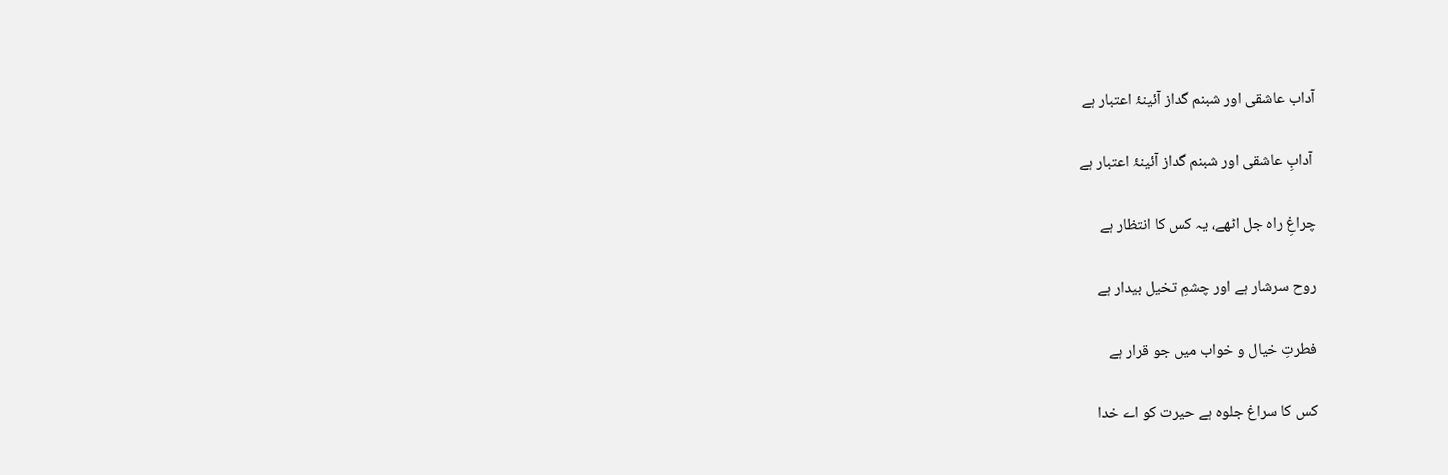آداب عاشقی اور شبنم گداز آئینۂ اعتبار ہے

 آدابِ عاشقی اور شبنم گداز آئینۂ اعتبار ہے

چراغِ راہ جل اٹھے، یہ کس کا انتظار ہے

روح سرشار ہے اور چشمِ تخیل بیدار ہے

فطرتِ خیال و خواب میں جو قرار ہے

کس کا سراغ جلوہ ہے حیرت کو اے خدا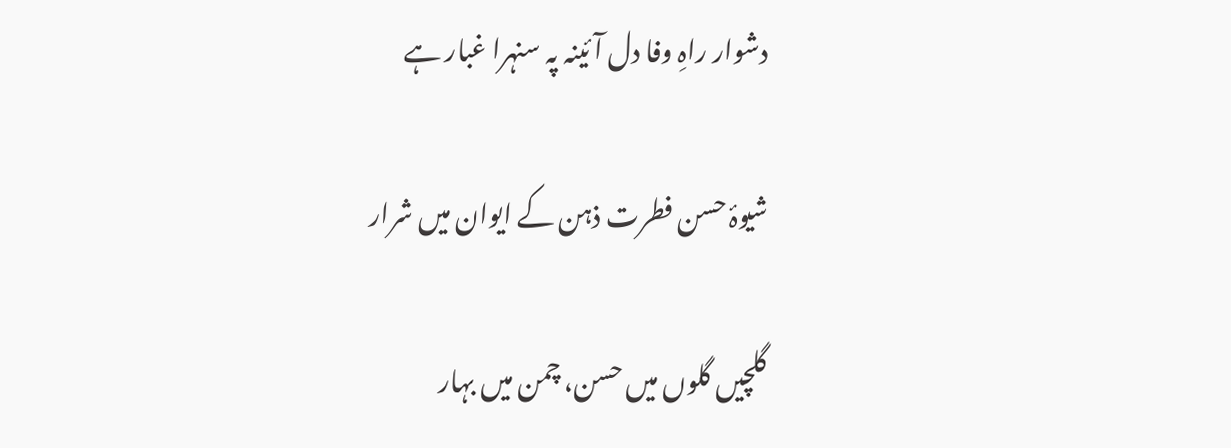دشوار راہِ وفا دل آئینہ پہ سنہرا غبار ہے

شیوۂ حسن فطرت ذہن کے ایوان میں شرار

گلچیں گلوں میں حسن، چمن میں بہار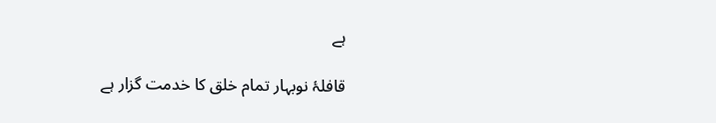ہے

قافلۂ نوبہار تمام خلق کا خدمت گزار ہے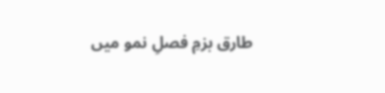طارق بزمِ فصلِ نمو میں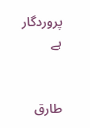پروردگار ہے


طارق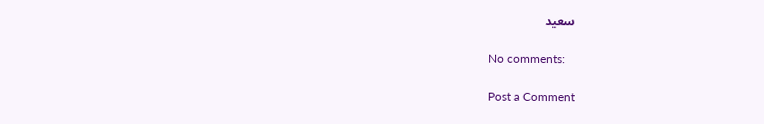سعید

No comments:

Post a Comment